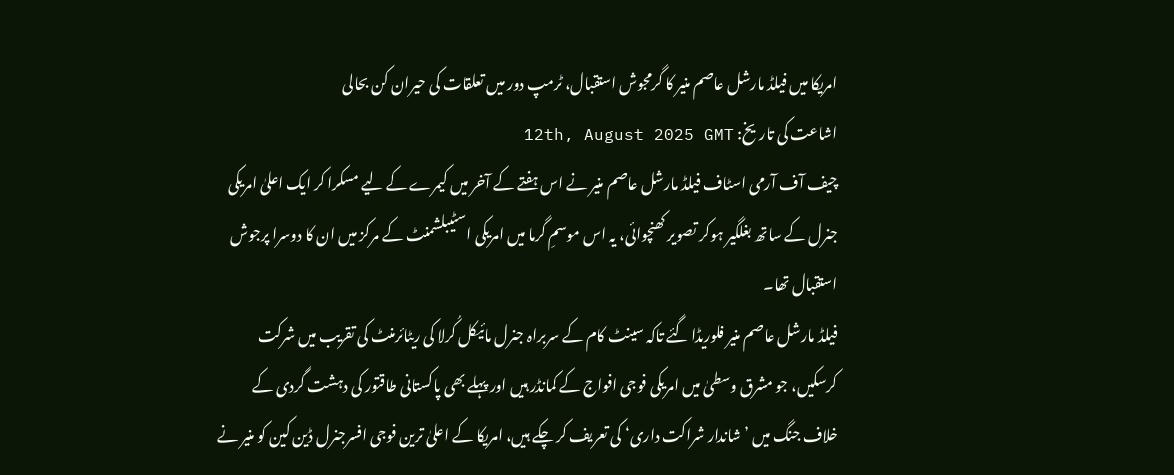امریکا میں فیلڈ مارشل عاصم منیر کا گرمجوش استقبال، ٹرمپ دور میں تعلقات کی حیران کن بحالی
اشاعت کی تاریخ: 12th, August 2025 GMT
چیف آف آرمی اسٹاف فیلڈ مارشل عاصم منیر نے اس ہفتے کے آخر میں کیمرے کے لیے مسکرا کر ایک اعلیٰ امریکی جنرل کے ساتھ بغلگیر ہوکر تصویر کھنچوائی، یہ اس موسمِ گرما میں امریکی اسٹیبلشمنٹ کے مرکز میں ان کا دوسرا پرجوش استقبال تھا۔
فیلڈ مارشل عاصم منیر فلوریڈا گئے تاکہ سینٹ کام کے سربراہ جنرل مائیکل کُرلا کی ریٹائرمنٹ کی تقریب میں شرکت کرسکیں، جو مشرق وسطیٰ میں امریکی فوجی افواج کے کمانڈر ہیں اور پہلے بھی پاکستانی طاقتور کی دہشت گردی کے خلاف جنگ میں ’شاندار شراکت داری‘ کی تعریف کر چکے ہیں، امریکا کے اعلیٰ ترین فوجی افسرجنرل ڈین کین کو منیر نے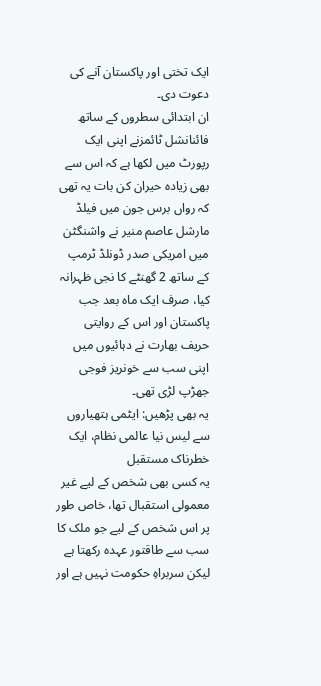ایک تختی اور پاکستان آنے کی دعوت دی۔
ان ابتدائی سطروں کے ساتھ فائنانشل ٹائمزنے اپنی ایک رپورٹ میں لکھا ہے کہ اس سے بھی زیادہ حیران کن بات یہ تھی کہ رواں برس جون میں فیلڈ مارشل عاصم منیر نے واشنگٹن میں امریکی صدر ڈونلڈ ٹرمپ کے ساتھ 2 گھنٹے کا نجی ظہرانہ کیا، صرف ایک ماہ بعد جب پاکستان اور اس کے روایتی حریف بھارت نے دہائیوں میں اپنی سب سے خونریز فوجی جھڑپ لڑی تھی۔
یہ بھی پڑھیں: ایٹمی ہتھیاروں سے لیس نیا عالمی نظام، ایک خطرناک مستقبل
یہ کسی بھی شخص کے لیے غیر معمولی استقبال تھا، خاص طور پر اس شخص کے لیے جو ملک کا سب سے طاقتور عہدہ رکھتا ہے لیکن سربراہِ حکومت نہیں ہے اور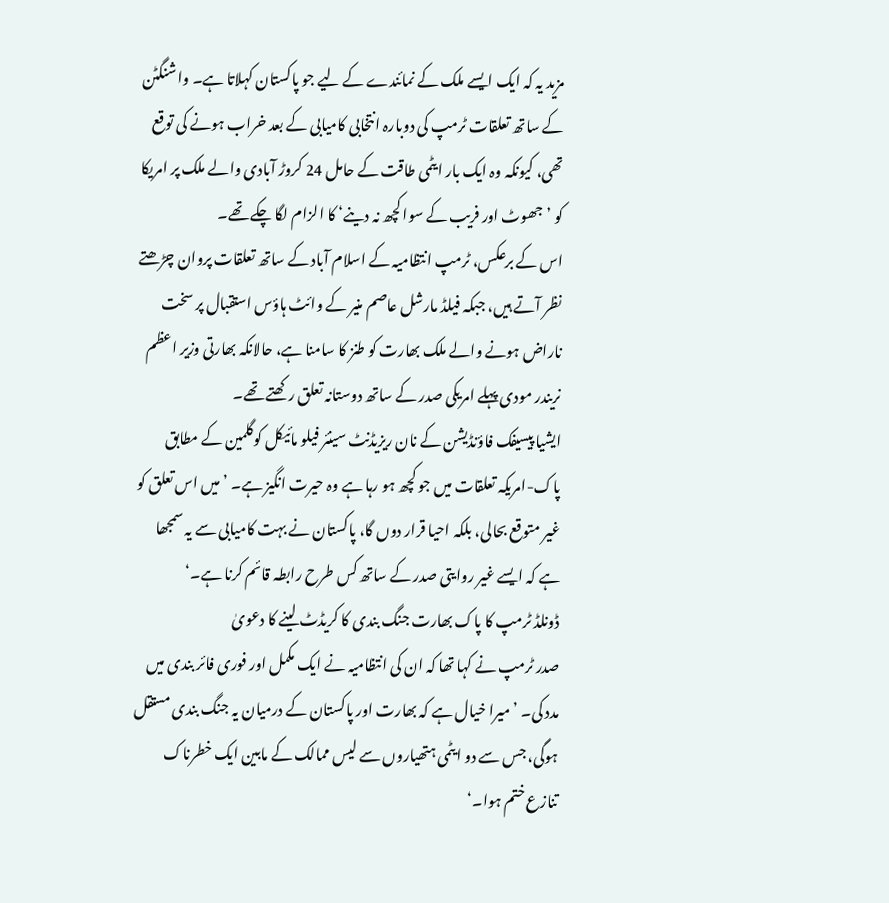مزید یہ کہ ایک ایسے ملک کے نمائندے کے لیے جو پاکستان کہلاتا ہے۔ واشنگٹن کے ساتھ تعلقات ٹرمپ کی دوبارہ انتخابی کامیابی کے بعد خراب ہونے کی توقع تھی، کیونکہ وہ ایک بار ایٹمی طاقت کے حامل 24 کروڑ آبادی والے ملک پر امریکا کو ’جھوٹ اور فریب کے سوا کچھ نہ دینے‘ کا الزام لگا چکے تھے۔
اس کے برعکس، ٹرمپ انتظامیہ کے اسلام آباد کے ساتھ تعلقات پروان چڑھتے نظر آتے ہیں، جبکہ فیلڈ مارشل عاصم منیر کے وائٹ ہاؤس استقبال پر سخت ناراض ہونے والے ملک بھارت کو طنز کا سامنا ہے، حالانکہ بھارتی وزیر اعظم نریندر مودی پہلے امریکی صدر کے ساتھ دوستانہ تعلق رکھتے تھے۔
ایشیا پیسیفک فاؤنڈیشن کے نان ریزیڈنٹ سینئر فیلو مائیکل کوگلمین کے مطابق پاک-امریکہ تعلقات میں جو کچھ ہو رہا ہے وہ حیرت انگیز ہے۔ ’میں اس تعلق کو غیر متوقع بحالی، بلکہ احیا قرار دوں گا، پاکستان نے بہت کامیابی سے یہ سمجھا ہے کہ ایسے غیر روایتی صدر کے ساتھ کس طرح رابطہ قائم کرنا ہے۔‘
ڈونلڈ ٹرمپ کا پاک بھارت جنگ بندی کا کریڈٹ لینے کا دعویٰ
صدر ٹرمپ نے کہا تھا کہ ان کی انتظامیہ نے ایک مکمل اور فوری فائر بندی میں مدد کی۔ ’میرا خیال ہے کہ بھارت اور پاکستان کے درمیان یہ جنگ بندی مستقل ہوگی، جس سے دو ایٹمی ہتھیاروں سے لیس ممالک کے مابین ایک خطرناک تنازع ختم ہوا۔‘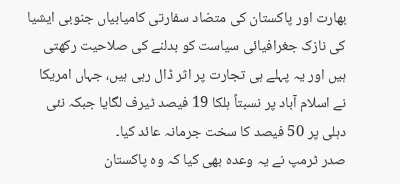بھارت اور پاکستان کی متضاد سفارتی کامیابیاں جنوبی ایشیا کی نازک جغرافیائی سیاست کو بدلنے کی صلاحیت رکھتی ہیں اور یہ پہلے ہی تجارت پر اثر ڈال رہی ہیں، جہاں امریکا نے اسلام آباد پر نسبتاً ہلکا 19 فیصد ٹیرف لگایا جبکہ نئی دہلی پر 50 فیصد کا سخت جرمانہ عائد کیا۔
صدر ٹرمپ نے یہ وعدہ بھی کیا کہ وہ پاکستان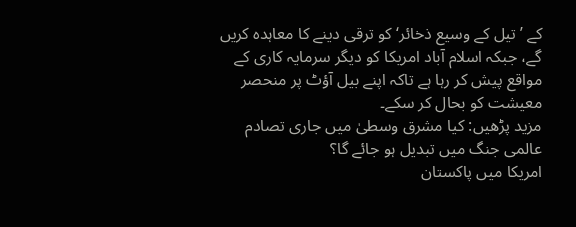کے ’تیل کے وسیع ذخائر‘ کو ترقی دینے کا معاہدہ کریں گے، جبکہ اسلام آباد امریکا کو دیگر سرمایہ کاری کے مواقع پیش کر رہا ہے تاکہ اپنے بیل آؤٹ پر منحصر معیشت کو بحال کر سکے۔
مزید پڑھیں: کیا مشرق وسطیٰ میں جاری تصادم عالمی جنگ میں تبدیل ہو جائے گا؟
امریکا میں پاکستان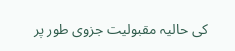کی حالیہ مقبولیت جزوی طور پر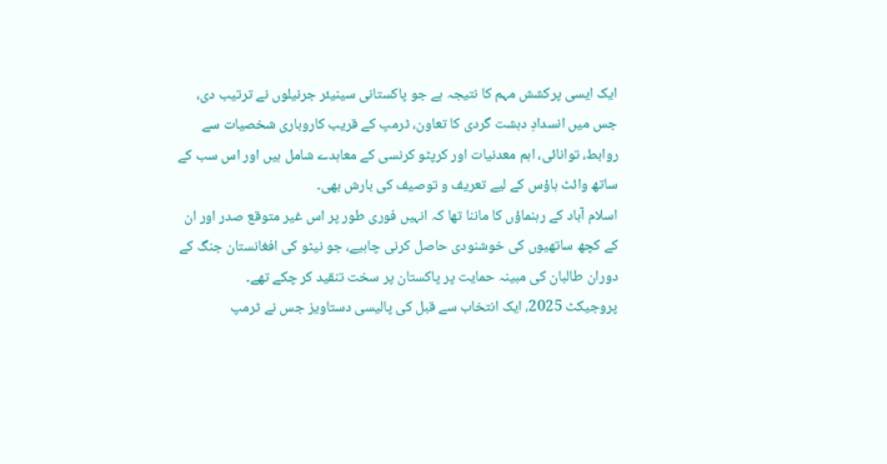ایک ایسی پرکشش مہم کا نتیجہ ہے جو پاکستانی سینیئر جرنیلوں نے ترتیب دی، جس میں انسدادِ دہشت گردی کا تعاون، ٹرمپ کے قریب کاروباری شخصیات سے روابط، توانائی، اہم معدنیات اور کرپٹو کرنسی کے معاہدے شامل ہیں اور اس سب کے ساتھ وائٹ ہاؤس کے لیے تعریف و توصیف کی بارش بھی۔
اسلام آباد کے رہنماؤں کا ماننا تھا کہ انہیں فوری طور پر اس غیر متوقع صدر اور ان کے کچھ ساتھیوں کی خوشنودی حاصل کرنی چاہیے، جو نیٹو کی افغانستان جنگ کے دوران طالبان کی مبینہ حمایت پر پاکستان پر سخت تنقید کر چکے تھے۔
پروجیکٹ 2025، ایک انتخاب سے قبل کی پالیسی دستاویز جس نے ٹرمپ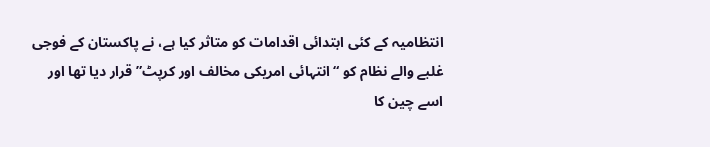انتظامیہ کے کئی ابتدائی اقدامات کو متاثر کیا ہے، نے پاکستان کے فوجی غلبے والے نظام کو “انتہائی امریکی مخالف اور کرپٹ” قرار دیا تھا اور اسے چین کا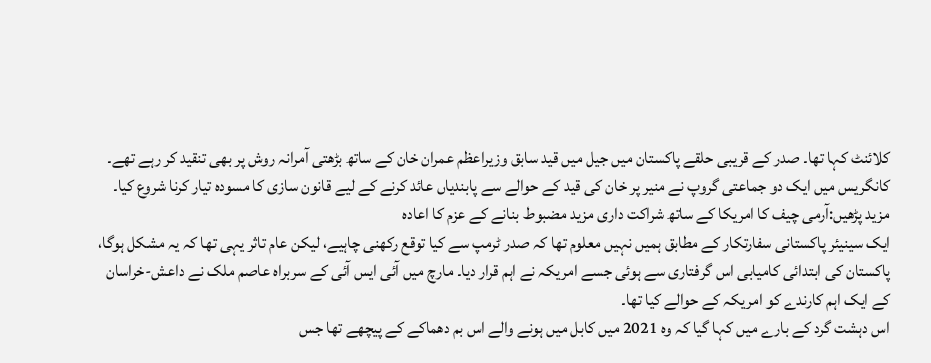کلائنٹ کہا تھا۔ صدر کے قریبی حلقے پاکستان میں جیل میں قید سابق وزیراعظم عمران خان کے ساتھ بڑھتی آمرانہ روش پر بھی تنقید کر رہے تھے۔ کانگریس میں ایک دو جماعتی گروپ نے منیر پر خان کی قید کے حوالے سے پابندیاں عائد کرنے کے لیے قانون سازی کا مسودہ تیار کرنا شروع کیا۔
مزید پڑھیں:آرمی چیف کا امریکا کے ساتھ شراکت داری مزید مضبوط بنانے کے عزم کا اعادہ
ایک سینیئر پاکستانی سفارتکار کے مطابق ہمیں نہیں معلوم تھا کہ صدر ٹرمپ سے کیا توقع رکھنی چاہیے، لیکن عام تاثر یہی تھا کہ یہ مشکل ہوگا، پاکستان کی ابتدائی کامیابی اس گرفتاری سے ہوئی جسے امریکہ نے اہم قرار دیا۔ مارچ میں آئی ایس آئی کے سربراہ عاصم ملک نے داعش-خراسان کے ایک اہم کارندے کو امریکہ کے حوالے کیا تھا۔
اس دہشت گرد کے بارے میں کہا گیا کہ وہ 2021 میں کابل میں ہونے والے اس بم دھماکے کے پیچھے تھا جس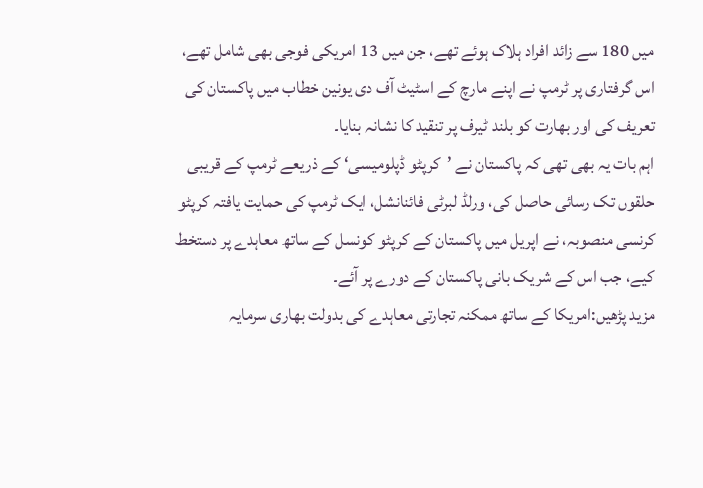میں 180 سے زائد افراد ہلاک ہوئے تھے، جن میں 13 امریکی فوجی بھی شامل تھے، اس گرفتاری پر ٹرمپ نے اپنے مارچ کے اسٹیٹ آف دی یونین خطاب میں پاکستان کی تعریف کی اور بھارت کو بلند ٹیرف پر تنقید کا نشانہ بنایا۔
اہم بات یہ بھی تھی کہ پاکستان نے ’کرپٹو ڈپلومیسی‘ کے ذریعے ٹرمپ کے قریبی حلقوں تک رسائی حاصل کی، ورلڈ لبرٹی فائنانشل، ایک ٹرمپ کی حمایت یافتہ کرپٹو کرنسی منصوبہ، نے اپریل میں پاکستان کے کرپٹو کونسل کے ساتھ معاہدے پر دستخط کیے، جب اس کے شریک بانی پاکستان کے دورے پر آئے۔
مزید پڑھیں:امریکا کے ساتھ ممکنہ تجارتی معاہدے کی بدولت بھاری سرمایہ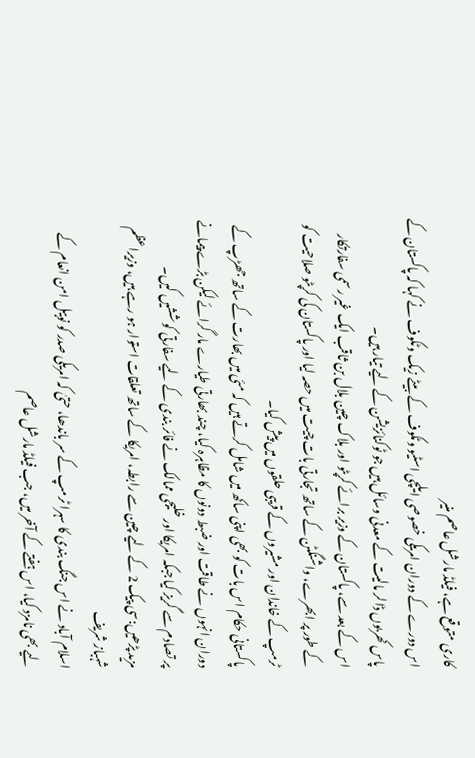کاری متوقع ہے، فیلڈ مارشل عاصم منیر
اس دورے کے دوران امریکی خصوصی ایلچی اسٹیو وٹکوف کے بیٹے زیک وٹکوف نے کہا کہ پاکستان کے پاس کھربوں ڈالر مالیت کے معدنی وسائل ہیں جو ٹوکنائزیشن کے لیے تیار ہیں۔
اس کے بعد سے، پاکستان کے وزیر برائے کرپٹو اور بلاک چین بلال بن ثاقب ایک غیر رسمی سفارتکار کے طور پر ابھرے، واشنگٹن کے ساتھ تجارتی بات چیت میں حصہ لیا اور پاکستان کی کرپٹو صلاحیت کو ٹرمپ کے خاندان اور مشیروں کے قریبی حلقوں میں پیش کیا۔
پاکستانی حکام اس بات کو بھی اپنی ساکھ میں شامل کرتے ہیں کہ مئی میں بھارت کے ساتھ جھڑپ کے دوران انہوں نے طاقت اور ضبط دونوں کا مظاہرہ کیا، چند بھارتی طیارے مار گرائے لیکن بڑے پیمانے پر تصادم سے گریز کیا جبکہ امریکا اور خلیجی ممالک نے فائر بندی کے لیے سفارتی کوششیں کیں۔
مزید پڑھیں:سی پیک 2 کے لیے چین سے رابطہ، امریکا کے ساتھ تعلقات استوار ہو رہے ہیں، وزیراعظم شہباز شریف
اسلام آباد نے اس جنگ بندی کا سہرا ٹرمپ کے سر باندھا، حتیٰ کہ امریکی صدر کو نوبیل امن انعام کے لیے بھی نامزد کیا، اس ہفتے کے آخر میں، جب فیلڈ مارشل عاصم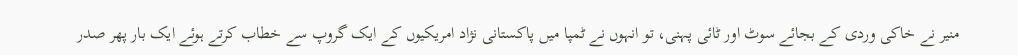منیر نے خاکی وردی کے بجائے سوٹ اور ٹائی پہنی، تو انہوں نے ٹمپا میں پاکستانی نژاد امریکیوں کے ایک گروپ سے خطاب کرتے ہوئے ایک بار پھر صدر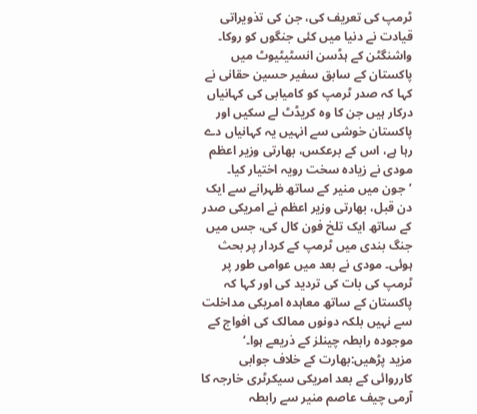ٹرمپ کی تعریف کی، جن کی تذویراتی قیادت نے دنیا میں کئی جنگوں کو روکا۔
واشنگٹن کے ہڈسن انسٹیٹیوٹ میں پاکستان کے سابق سفیر حسین حقانی نے کہا کہ صدر ٹرمپ کو کامیابی کی کہانیاں درکار ہیں جن کا وہ کریڈٹ لے سکیں اور پاکستان خوشی سے انہیں یہ کہانیاں دے رہا ہے، اس کے برعکس، بھارتی وزیر اعظم مودی نے زیادہ سخت رویہ اختیار کیا۔
’جون میں منیر کے ساتھ ظہرانے سے ایک دن قبل، بھارتی وزیر اعظم نے امریکی صدر کے ساتھ ایک تلخ فون کال کی، جس میں جنگ بندی میں ٹرمپ کے کردار پر بحث ہوئی۔ مودی نے بعد میں عوامی طور پر ٹرمپ کی بات کی تردید کی اور کہا کہ پاکستان کے ساتھ معاہدہ امریکی مداخلت سے نہیں بلکہ دونوں ممالک کی افواج کے موجودہ رابطہ چینلز کے ذریعے ہوا۔‘
مزید پڑھیں:بھارت کے خلاف جوابی کارروائی کے بعد امریکی سیکرٹری خارجہ کا آرمی چیف عاصم منیر سے رابطہ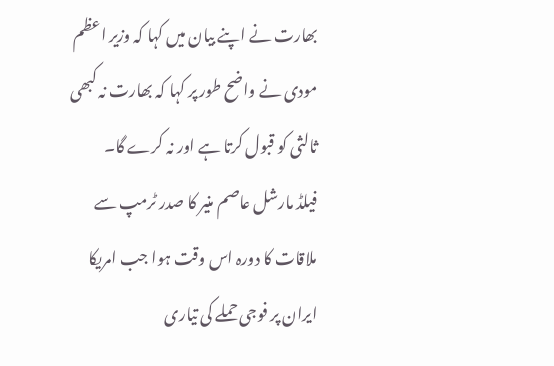بھارت نے اپنے بیان میں کہا کہ وزیر اعظم مودی نے واضح طور پر کہا کہ بھارت نہ کبھی ثالثی کو قبول کرتا ہے اور نہ کرے گا۔
فیلڈ مارشل عاصم منیر کا صدر ٹرمپ سے ملاقات کا دورہ اس وقت ہوا جب امریکا ایران پر فوجی حملے کی تیاری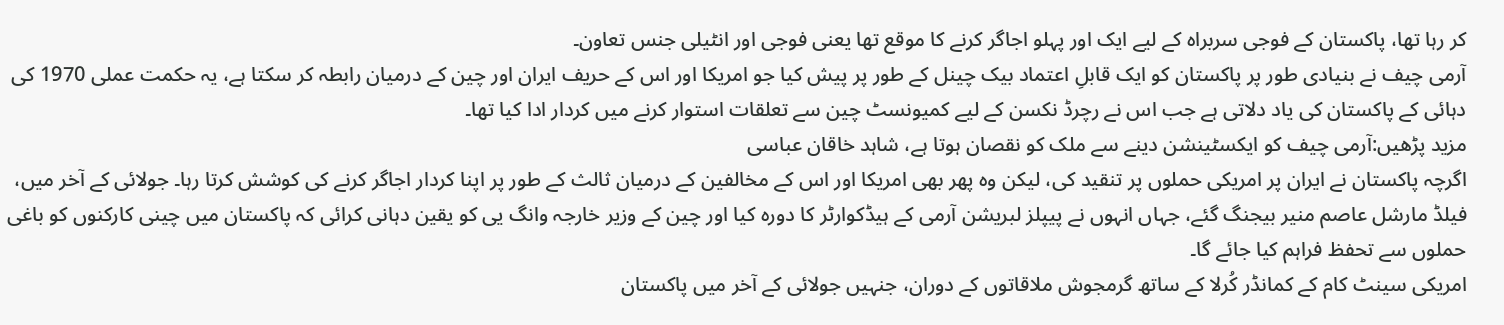کر رہا تھا، پاکستان کے فوجی سربراہ کے لیے ایک اور پہلو اجاگر کرنے کا موقع تھا یعنی فوجی اور انٹیلی جنس تعاون۔
آرمی چیف نے بنیادی طور پر پاکستان کو ایک قابلِ اعتماد بیک چینل کے طور پر پیش کیا جو امریکا اور اس کے حریف ایران اور چین کے درمیان رابطہ کر سکتا ہے، یہ حکمت عملی 1970 کی دہائی کے پاکستان کی یاد دلاتی ہے جب اس نے رچرڈ نکسن کے لیے کمیونسٹ چین سے تعلقات استوار کرنے میں کردار ادا کیا تھا۔
مزید پڑھیں:آرمی چیف کو ایکسٹینشن دینے سے ملک کو نقصان ہوتا ہے، شاہد خاقان عباسی
اگرچہ پاکستان نے ایران پر امریکی حملوں پر تنقید کی، لیکن وہ پھر بھی امریکا اور اس کے مخالفین کے درمیان ثالث کے طور پر اپنا کردار اجاگر کرنے کی کوشش کرتا رہا۔ جولائی کے آخر میں، فیلڈ مارشل عاصم منیر بیجنگ گئے، جہاں انہوں نے پیپلز لبریشن آرمی کے ہیڈکوارٹر کا دورہ کیا اور چین کے وزیر خارجہ وانگ یی کو یقین دہانی کرائی کہ پاکستان میں چینی کارکنوں کو باغی حملوں سے تحفظ فراہم کیا جائے گا۔
امریکی سینٹ کام کے کمانڈر کُرلا کے ساتھ گرمجوش ملاقاتوں کے دوران، جنہیں جولائی کے آخر میں پاکستان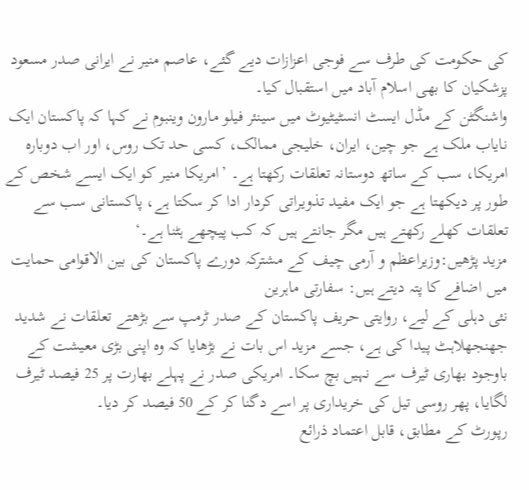کی حکومت کی طرف سے فوجی اعزازات دیے گئے، عاصم منیر نے ایرانی صدر مسعود پزشکیان کا بھی اسلام آباد میں استقبال کیا۔
واشنگٹن کے مڈل ایسٹ انسٹیٹیوٹ میں سینئر فیلو مارون وینبوم نے کہا کہ پاکستان ایک نایاب ملک ہے جو چین، ایران، خلیجی ممالک، کسی حد تک روس، اور اب دوبارہ امریکا، سب کے ساتھ دوستانہ تعلقات رکھتا ہے۔ ’امریکا منیر کو ایک ایسے شخص کے طور پر دیکھتا ہے جو ایک مفید تذویراتی کردار ادا کر سکتا ہے، پاکستانی سب سے تعلقات کھلے رکھتے ہیں مگر جانتے ہیں کہ کب پیچھے ہٹنا ہے۔‘
مزید پڑھیں:وزیراعظم و آرمی چیف کے مشترکہ دورے پاکستان کی بین الاقوامی حمایت میں اضافے کا پتہ دیتے ہیں: سفارتی ماہرین
نئی دہلی کے لیے، روایتی حریف پاکستان کے صدر ٹرمپ سے بڑھتے تعلقات نے شدید جھنجھلاہٹ پیدا کی ہے، جسے مزید اس بات نے بڑھایا کہ وہ اپنی بڑی معیشت کے باوجود بھاری ٹیرف سے نہیں بچ سکا۔ امریکی صدر نے پہلے بھارت پر 25 فیصد ٹیرف لگایا، پھر روسی تیل کی خریداری پر اسے دگنا کر کے 50 فیصد کر دیا۔
رپورٹ کے مطابق، قابل اعتماد ذرائع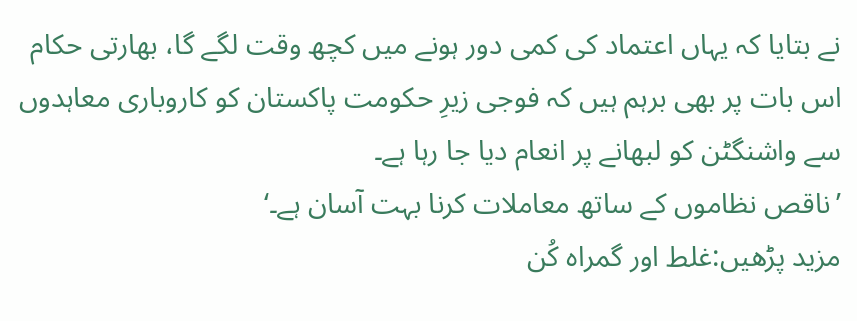نے بتایا کہ یہاں اعتماد کی کمی دور ہونے میں کچھ وقت لگے گا، بھارتی حکام اس بات پر بھی برہم ہیں کہ فوجی زیرِ حکومت پاکستان کو کاروباری معاہدوں سے واشنگٹن کو لبھانے پر انعام دیا جا رہا ہے۔
’ناقص نظاموں کے ساتھ معاملات کرنا بہت آسان ہے۔‘
مزید پڑھیں:غلط اور گمراہ کُن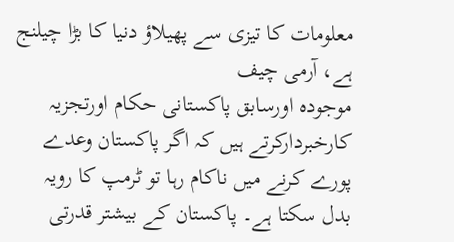معلومات کا تیزی سے پھیلاؤ دنیا کا بڑا چیلنج ہے، آرمی چیف
موجودہ اورسابق پاکستانی حکام اورتجزیہ کارخبردارکرتے ہیں کہ اگر پاکستان وعدے پورے کرنے میں ناکام رہا تو ٹرمپ کا رویہ بدل سکتا ہے۔ پاکستان کے بیشتر قدرتی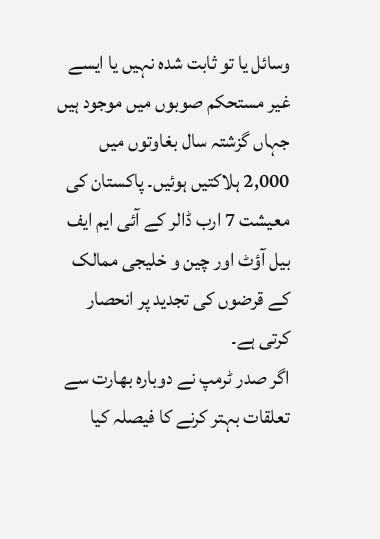وسائل یا تو ثابت شدہ نہیں یا ایسے غیر مستحکم صوبوں میں موجود ہیں جہاں گزشتہ سال بغاوتوں میں 2,000 ہلاکتیں ہوئیں۔ پاکستان کی معیشت 7 ارب ڈالر کے آئی ایم ایف بیل آؤٹ اور چین و خلیجی ممالک کے قرضوں کی تجدید پر انحصار کرتی ہے۔
اگر صدر ٹرمپ نے دوبارہ بھارت سے تعلقات بہتر کرنے کا فیصلہ کیا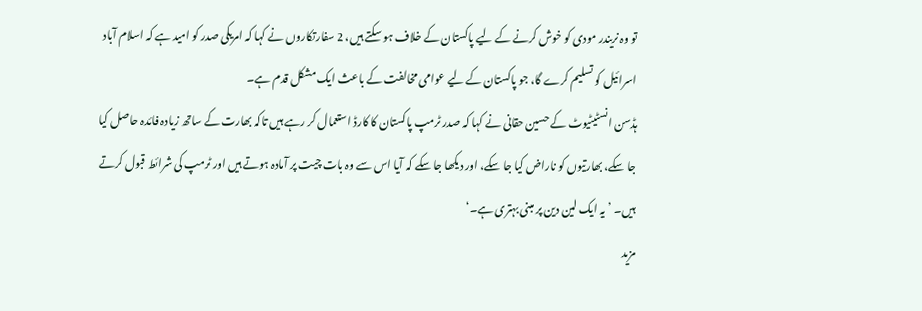تو وہ نریندر مودی کو خوش کرنے کے لیے پاکستان کے خلاف ہو سکتے ہیں، 2 سفارتکاروں نے کہا کہ امریکی صدر کو امید ہے کہ اسلام آباد اسرائیل کو تسلیم کرے گا، جو پاکستان کے لیے عوامی مخالفت کے باعث ایک مشکل قدم ہے۔
ہڈسن انسٹیٹیوٹ کے حسین حقانی نے کہا کہ صدر ٹرمپ پاکستان کا کارڈ استعمال کر رہے ہیں تاکہ بھارت کے ساتھ زیادہ فائدہ حاصل کیا جا سکے، بھارتیوں کو ناراض کیا جا سکے، اور دیکھا جا سکے کہ آیا اس سے وہ بات چیت پر آمادہ ہوتے ہیں اور ٹرمپ کی شرائط قبول کرتے ہیں۔ ’یہ ایک لین دین پر مبنی بہتری ہے۔‘
مزید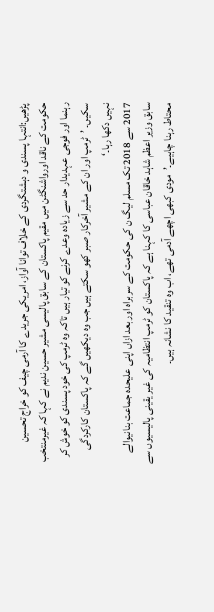پڑھیں:انتہا پسندی و دہشتگردی کے خلاف توانا آواز، امریکی جریدے کا آرمی چیف کو خراج تحسین
حکومت کے ناقد اورواشنگٹن میں مقیم پاکستان کے سابق پالیسی مشیر حسین ندیم نے کہا کہ غیرمنتخب رہنما اور فوجی عہدیدار حد سے زیادہ وعدے کرنے کو تیار ہیں تاکہ وہ ٹرمپ کی خود پسندی کو خوش کر سکیں۔ ’ٹرمپ اور ان کے مشیر آخرکار صبر کھو سکتے ہیں جب وہ دیکھیں گے کہ پاکستان کارکردگی نہیں دکھا رہا۔‘
2017 سے 2018 تک مسلم لیگ ن کی حکومت کے سربراہ اور بعد ازاں اپنی علیحدہ جماعت بنانیوالے سابق وزیر اعظم شاہد خاقان عباسی کا کہنا ہے کہ پاکستان کو ٹرمپ انتظامیہ کی غیر یقینی پالیسیوں سے محتاط رہنا چاہیے۔’مودی کبھی اچھے آدمی تھے، اب وہ تنقید کا نشانہ ہیں۔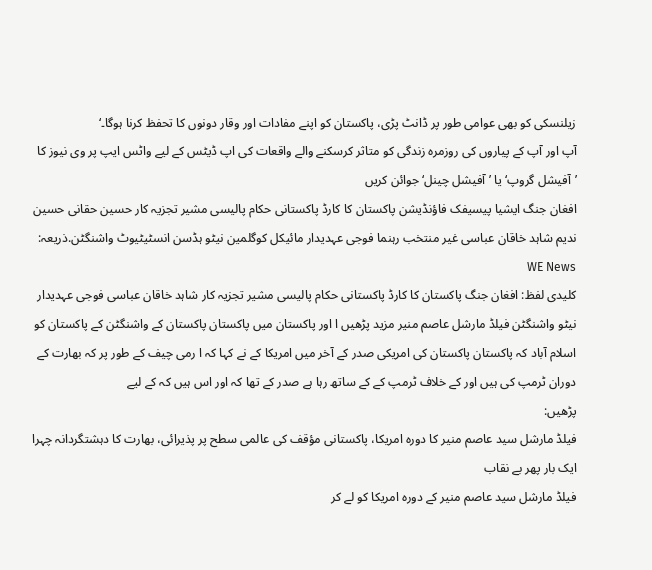زیلنسکی کو بھی عوامی طور پر ڈانٹ پڑی، پاکستان کو اپنے مفادات اور وقار دونوں کا تحفظ کرنا ہوگا۔‘
آپ اور آپ کے پیاروں کی روزمرہ زندگی کو متاثر کرسکنے والے واقعات کی اپ ڈیٹس کے لیے واٹس ایپ پر وی نیوز کا ’آفیشل گروپ‘ یا ’آفیشل چینل‘ جوائن کریں
افغان جنگ ایشیا پیسیفک فاؤنڈیشن پاکستان کا کارڈ پاکستانی حکام پالیسی مشیر تجزیہ کار حسین حقانی حسین ندیم شاہد خاقان عباسی غیر منتخب رہنما فوجی عہدیدار مائیکل کوگلمین نیٹو ہڈسن انسٹیٹیوٹ واشنگٹن.ذریعہ: WE News
کلیدی لفظ: افغان جنگ پاکستان کا کارڈ پاکستانی حکام پالیسی مشیر تجزیہ کار شاہد خاقان عباسی فوجی عہدیدار نیٹو واشنگٹن فیلڈ مارشل عاصم منیر مزید پڑھیں ا اور پاکستان میں پاکستان پاکستان کے واشنگٹن کے پاکستان کو اسلام آباد کہ پاکستان پاکستان کی امریکی صدر کے آخر میں امریکا کے نے کہا کہ ا رمی چیف کے طور پر کہ بھارت کے دوران ٹرمپ کی ہیں اور کے خلاف ٹرمپ کے کے ساتھ رہا ہے صدر کے تھا کہ اور اس ہیں کہ کے لیے
پڑھیں:
فیلڈ مارشل سید عاصم منیر کا دورہ امریکا، پاکستانی مؤقف کی عالمی سطح پر پذیرائی، بھارت کا دہشتگردانہ چہرا ایک بار پھر بے نقاب
فیلڈ مارشل سید عاصم منیر کے دورہ امریکا کو لے کر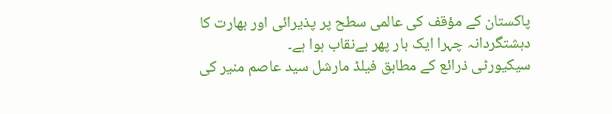پاکستان کے مؤقف کی عالمی سطح پر پذیرائی اور بھارت کا دہشتگردانہ چہرا ایک بار پھر بےنقاب ہوا ہے۔
سیکیورٹی ذرائع کے مطابق فیلڈ مارشل سید عاصم منیر کی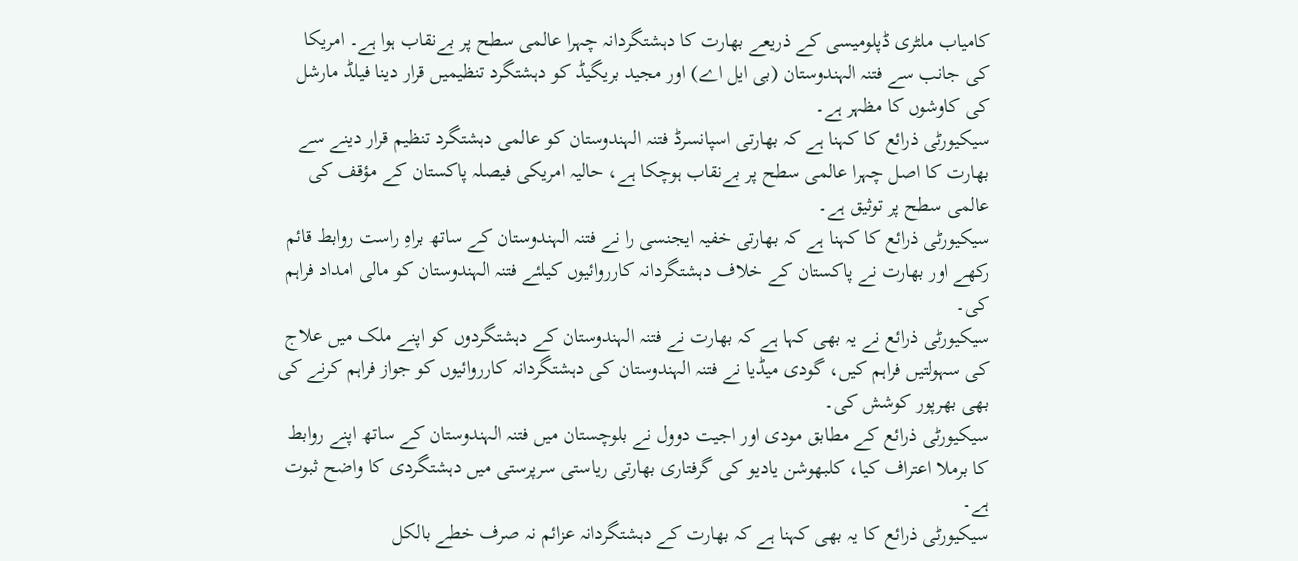کامیاب ملٹری ڈپلومیسی کے ذریعے بھارت کا دہشتگردانہ چہرا عالمی سطح پر بےنقاب ہوا ہے۔ امریکا کی جانب سے فتنہ الہندوستان (بی ایل اے) اور مجید بریگیڈ کو دہشتگرد تنظیمیں قرار دینا فیلڈ مارشل کی کاوشوں کا مظہر ہے۔
سیکیورٹی ذرائع کا کہنا ہے کہ بھارتی اسپانسرڈ فتنہ الہندوستان کو عالمی دہشتگرد تنظیم قرار دینے سے بھارت کا اصل چہرا عالمی سطح پر بےنقاب ہوچکا ہے، حالیہ امریکی فیصلہ پاکستان کے مؤقف کی عالمی سطح پر توثیق ہے۔
سیکیورٹی ذرائع کا کہنا ہے کہ بھارتی خفیہ ایجنسی را نے فتنہ الہندوستان کے ساتھ براہِ راست روابط قائم رکھے اور بھارت نے پاکستان کے خلاف دہشتگردانہ کارروائیوں کیلئے فتنہ الہندوستان کو مالی امداد فراہم کی۔
سیکیورٹی ذرائع نے یہ بھی کہا ہے کہ بھارت نے فتنہ الہندوستان کے دہشتگردوں کو اپنے ملک میں علاج کی سہولتیں فراہم کیں، گودی میڈیا نے فتنہ الہندوستان کی دہشتگردانہ کارروائیوں کو جواز فراہم کرنے کی بھی بھرپور کوشش کی۔
سیکیورٹی ذرائع کے مطابق مودی اور اجیت دوول نے بلوچستان میں فتنہ الہندوستان کے ساتھ اپنے روابط کا برملا اعتراف کیا، کلبھوشن یادیو کی گرفتاری بھارتی ریاستی سرپرستی میں دہشتگردی کا واضح ثبوت ہے۔
سیکیورٹی ذرائع کا یہ بھی کہنا ہے کہ بھارت کے دہشتگردانہ عزائم نہ صرف خطے بالکل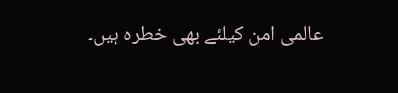عالمی امن کیلئے بھی خطرہ ہیں۔